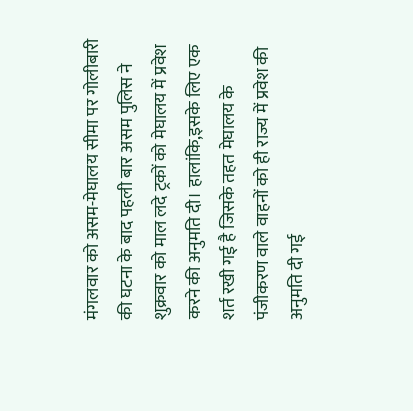मंगलवार को असम-मेघालय सीमा पर गोलीबारी की घटना के बाद पहली बार असम पुलिस ने शुक्रवार को माल लदे ट्रकों को मेघालय में प्रवेश करने की अनुमति दी। हालांकि,इसके लिए एक शर्त रखी गई है जिसके तहत मेघालय के पंजीकरण वाले वाहनों को ही राज्य में प्रवेश की अनुमति दी गई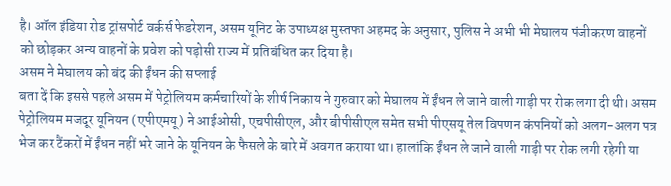है। ऑल इंडिया रोड ट्रांसपोर्ट वर्कर्स फेडरेशन, असम यूनिट के उपाध्यक्ष मुस्तफा अहमद के अनुसार, पुलिस ने अभी भी मेघालय पंजीकरण वाहनों को छोड़कर अन्य वाहनों के प्रवेश को पड़ोसी राज्य में प्रतिबंधित कर दिया है।
असम ने मेघालय को बंद की ईंधन की सप्लाई
बता दें कि इससे पहले असम में पेट्रोलियम कर्मचारियों के शीर्ष निकाय ने गुरुवार को मेघालय में ईंधन ले जाने वाली गाड़ी पर रोक लगा दी थी। असम पेट्रोलियम मजदूर यूनियन (एपीएमयू) ने आईओसी, एचपीसीएल, और बीपीसीएल समेत सभी पीएसयू तेल विपणन कंपनियों को अलग-अलग पत्र भेज कर टैंकरों में ईंधन नहीं भरे जाने के यूनियन के फैसले के बारे में अवगत कराया था। हालांकि ईंधन ले जाने वाली गाड़ी पर रोक लगी रहेगी या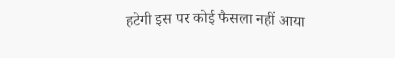हटेगी इस पर कोई फैसला नहीं आया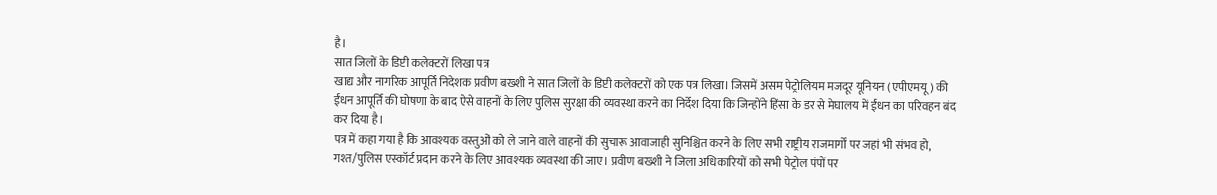है।
सात जिलों के डिप्टी कलेक्टरों लिखा पत्र
खाद्य और नागरिक आपूर्ति निदेशक प्रवीण बख्शी ने सात जिलों के डिप्टी कलेक्टरों को एक पत्र लिखा। जिसमें असम पेट्रोलियम मजदूर यूनियन (एपीएमयू) की ईंधन आपूर्ति की घोषणा के बाद ऐसे वाहनों के लिए पुलिस सुरक्षा की व्यवस्था करने का निर्देश दिया कि जिन्होंने हिंसा के डर से मेघालय में ईंधन का परिवहन बंद कर दिया है।
पत्र में कहा गया है कि आवश्यक वस्तुओं को ले जाने वाले वाहनों की सुचारू आवाजाही सुनिश्चित करने के लिए सभी राष्ट्रीय राजमार्गों पर जहां भी संभव हो, गश्त/पुलिस एस्कॉर्ट प्रदान करने के लिए आवश्यक व्यवस्था की जाए। प्रवीण बख्शी ने जिला अधिकारियों को सभी पेट्रोल पंपों पर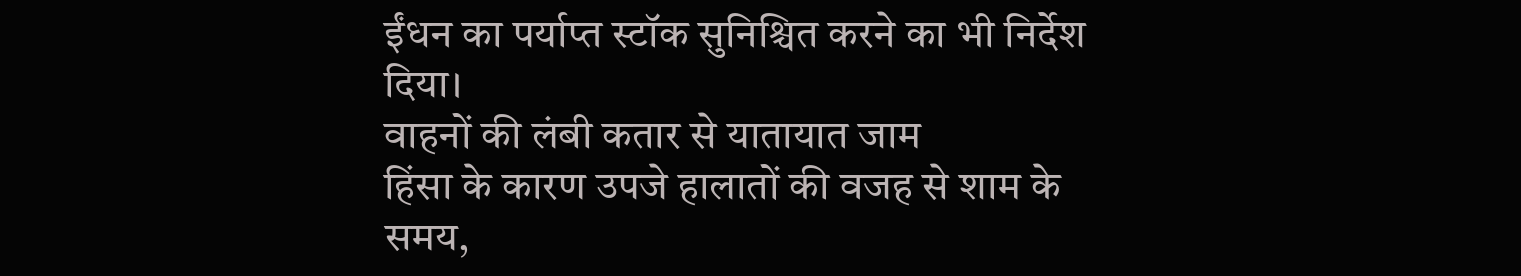ईंधन का पर्याप्त स्टॉक सुनिश्चित करने का भी निर्देश दिया।
वाहनों की लंबी कतार से यातायात जाम
हिंसा के कारण उपजे हालातों की वजह से शाम के समय,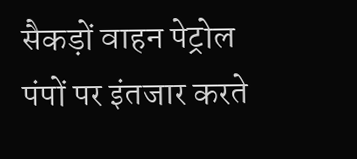सैकड़ों वाहन पेट्रोल पंपों पर इंतजार करते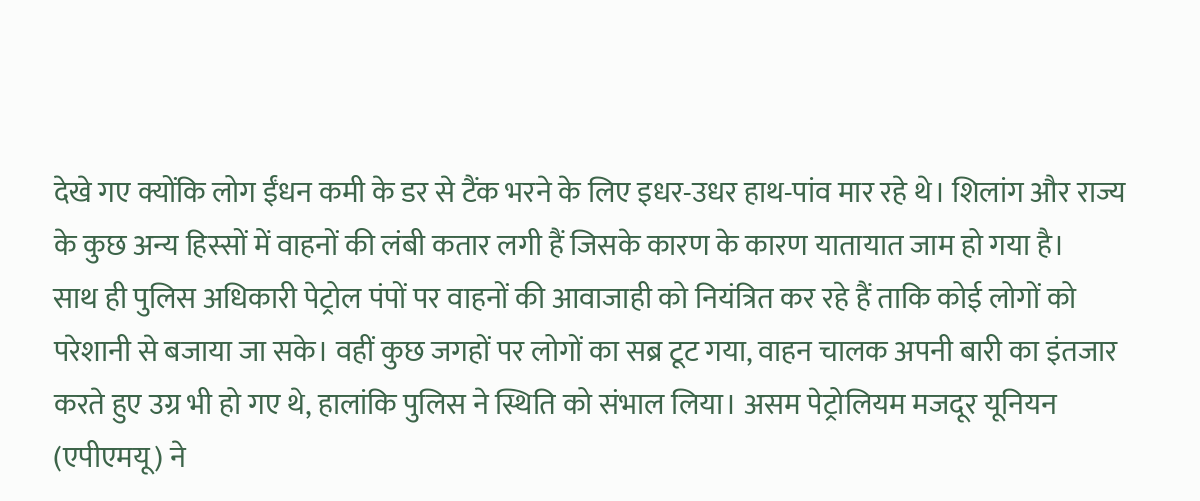देखे गए क्योंकि लोग ईंधन कमी के डर से टैंक भरने के लिए इधर-उधर हाथ-पांव मार रहे थे। शिलांग और राज्य के कुछ अन्य हिस्सों में वाहनों की लंबी कतार लगी हैं जिसके कारण के कारण यातायात जाम हो गया है।
साथ ही पुलिस अधिकारी पेट्रोल पंपों पर वाहनों की आवाजाही को नियंत्रित कर रहे हैं ताकि कोई लोगों को परेशानी से बजाया जा सके। वहीं कुछ जगहों पर लोगों का सब्र टूट गया, वाहन चालक अपनी बारी का इंतजार करते हुए उग्र भी हो गए थे, हालांकि पुलिस ने स्थिति को संभाल लिया। असम पेट्रोलियम मजदूर यूनियन (एपीएमयू) ने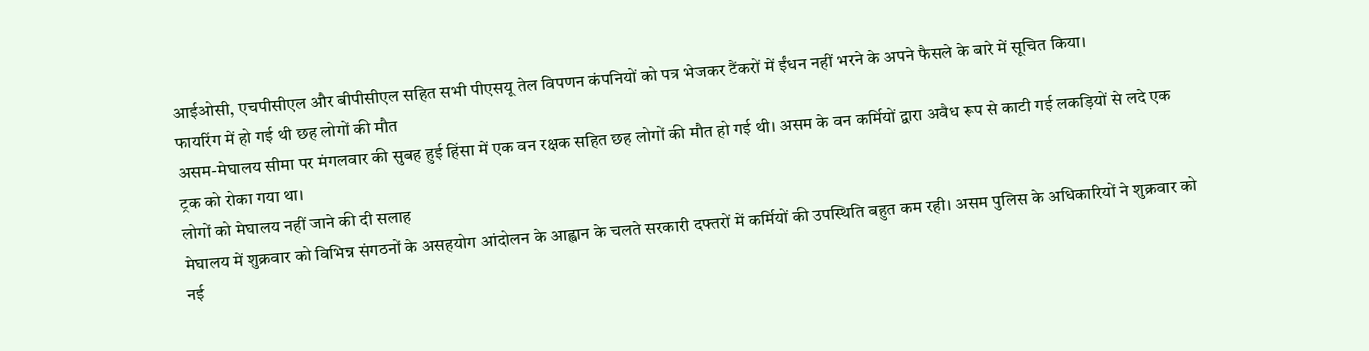आईओसी, एचपीसीएल और बीपीसीएल सहित सभी पीएसयू तेल विपणन कंपनियों को पत्र भेजकर टैंकरों में ईंधन नहीं भरने के अपने फैसले के बारे में सूचित किया।
फायरिंग में हो गई थी छह लोगों की मौत
असम-मेघालय सीमा पर मंगलवार की सुबह हुई हिंसा में एक वन रक्षक सहित छह लोगों की मौत हो गई थी। असम के वन कर्मियों द्वारा अवैध रूप से काटी गई लकड़ियों से लदे एक ट्रक को रोका गया था।
लोगों को मेघालय नहीं जाने की दी सलाह
मेघालय में शुक्रवार को विभिन्न संगठनों के असहयोग आंदोलन के आह्वान के चलते सरकारी दफ्तरों में कर्मियों की उपस्थिति बहुत कम रही। असम पुलिस के अधिकारियों ने शुक्रवार को नई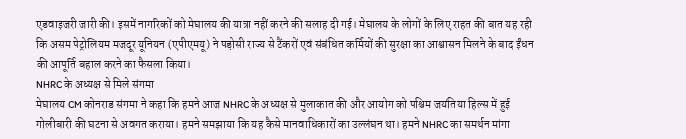एडवाइजरी जारी की। इसमें नागरिकों को मेघालय की यात्रा नहीं करने की सलाह दी गई। मेघालय के लोगों के लिए राहत की बात यह रही कि असम पेट्रोलियम मजदूर यूनियन (एपीएमयू) ने पड़ोसी राज्य से टैंकरों एवं संबंधित कर्मियों की सुरक्षा का आश्वासन मिलने के बाद ईंधन की आपूर्ति बहाल करने का फैसला किया।
NHRC के अध्यक्ष से मिले संगमा
मेघालय CM कोनराड संगमा ने कहा कि हमने आज NHRC के अध्यक्ष से मुलाकात की और आयोग को पश्चिम जयंतिया हिल्स में हुई गोलीबारी की घटना से अवगत कराया। हमने समझाया कि यह कैसे मानवाधिकारों का उल्लंघन था। हमने NHRC का समर्थन मांगा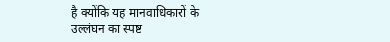है क्योंकि यह मानवाधिकारों के उल्लंघन का स्पष्ट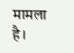मामला है।